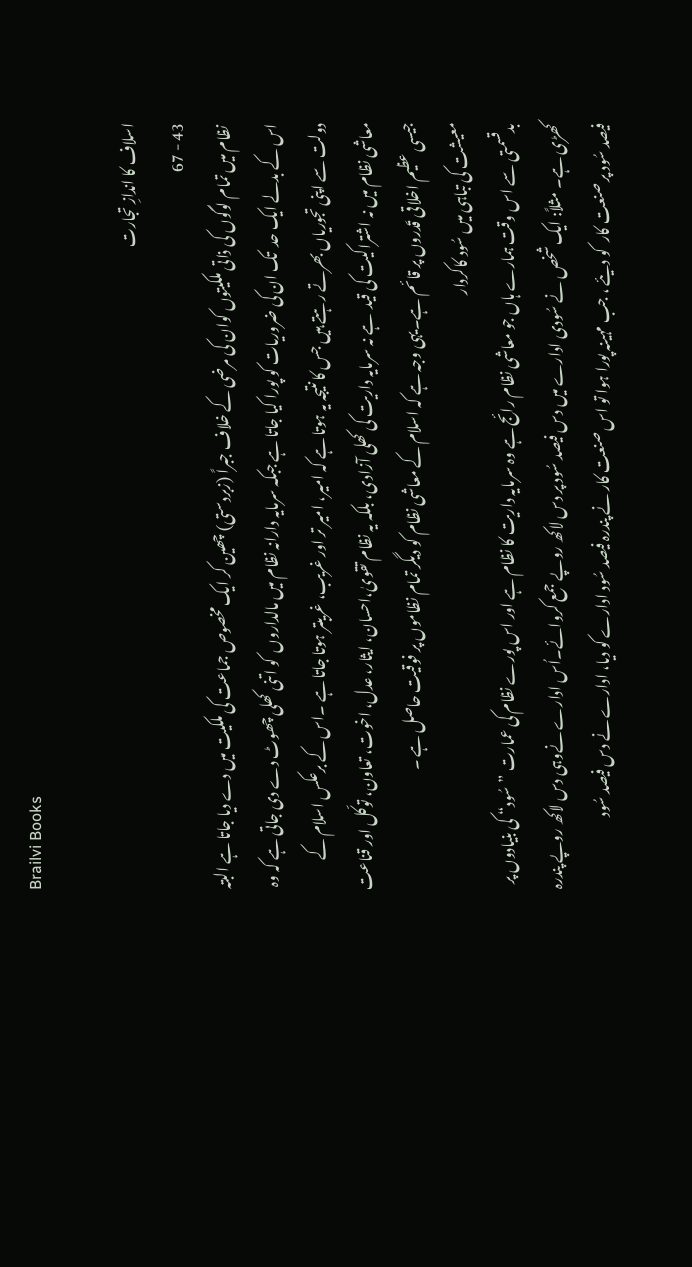Brailvi Books

اسلاف کا اندازِ تجارت
43 - 67
 نظام میں تمام لوگوں کی ذاتی ملکیتوں کوان کی مرضی کے خلاف جبراً (زبردستی) چھین کر ایک مخصوص جماعت کی ملکیت میں دے دیا جاتا ہے البتہ اس کے بدلے ایک حد  تک ان کی ضروریات کو پورا کیا جاتا ہے جبکہ سرمایہ دارانہ نظام میں مالداروں  کو اتنی کھلی چھوٹ دے دی جاتی ہے کہ وہ دولت سے اپنی تجوریاں بھرتے رہتے ہیں جس کا نتیجہ یہ ہوتا ہے کہ امیر، امیر تر اور غریب، غریبتر ہوتا جاتا ہے ۔اس کے برعکس اسلام کے معاشی نظام میں نہ اشتراکیت کی قید  ہے نہ سرمایہ داریت کی کھلی آزادی، بلکہ یہ نظام تقویٰ،احسان، ایثار، عدل، اخوت، تعاون، توکّل اور قناعت جیسی عظیم اخلاقی قَدروں پر قائم ہے۔یہی وجہ ہے کہ اسلام کے معاشی نظام کو دیگر تمام نظاموں پر فوقیت حاصل ہے ۔
معیشت کی تباہی میں سُود کاکردار
بدقسمتی سے اس وقت ہمارے ہاں جو معاشی نظام رائج ہے وہ سرمایہ داریت کا نظام ہے اور اس پورے نظام کی عمارت ”سُود“ کی بنیادوں پر کھڑی ہے۔ مثلاً: ایک شخص نے سُودی ادارے میں دس فيصد سُود پر دس لاکھ روپے جمع کروائے۔اُس ادارے نےوہی دس لاکھ روپے پندرہ فیصد سُود پر صنعت کار  کو دیئے ، جب مہینہ پورا ہوا تو اس صنعت کار نے پندرہ فیصد سُود ادارے کو دیا، ادارے نے دس فیصد سُود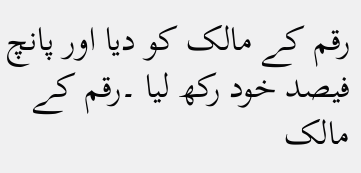رقم کے مالک کو دیا اور پانچ فیصد خود رکھ لیا ۔رقم کے مالک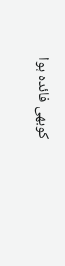کوبھی فائدہ ہوا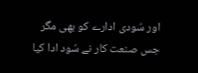اور سُودی ادارے کو بھی مگر جس صنعت کار نے سُود ادا کیا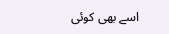اسے بھی کوئی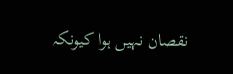نقصان نہیں ہوا کیونکہ